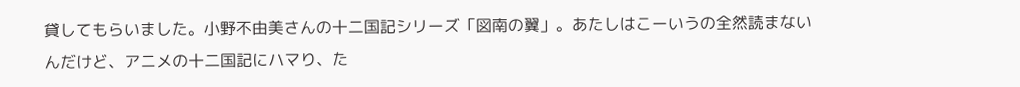貸してもらいました。小野不由美さんの十二国記シリーズ「図南の翼」。あたしはこーいうの全然読まないんだけど、アニメの十二国記にハマり、た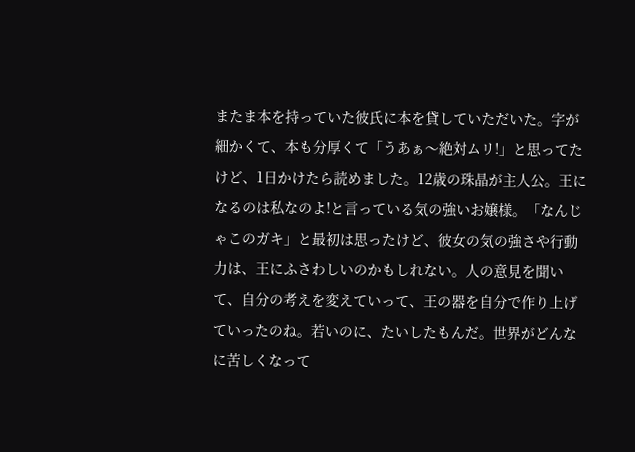またま本を持っていた彼氏に本を貸していただいた。字が細かくて、本も分厚くて「うあぁ〜絶対ムリ!」と思ってたけど、1日かけたら読めました。12歳の珠晶が主人公。王になるのは私なのよ!と言っている気の強いお嬢様。「なんじゃこのガキ」と最初は思ったけど、彼女の気の強さや行動力は、王にふさわしいのかもしれない。人の意見を聞いて、自分の考えを変えていって、王の器を自分で作り上げていったのね。若いのに、たいしたもんだ。世界がどんなに苦しくなって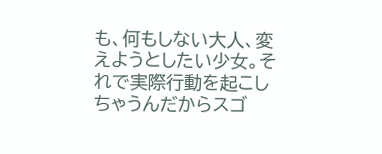も、何もしない大人、変えようとしたい少女。それで実際行動を起こしちゃうんだからスゴ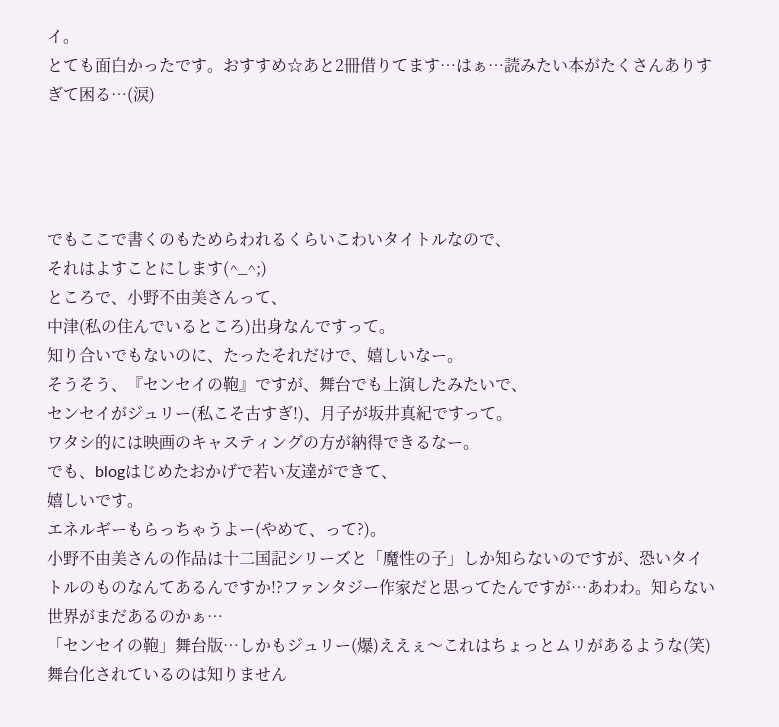イ。
とても面白かったです。おすすめ☆あと2冊借りてます…はぁ…読みたい本がたくさんありすぎて困る…(涙)




でもここで書くのもためらわれるくらいこわいタイトルなので、
それはよすことにします(^_^;)
ところで、小野不由美さんって、
中津(私の住んでいるところ)出身なんですって。
知り合いでもないのに、たったそれだけで、嬉しいなー。
そうそう、『センセイの鞄』ですが、舞台でも上演したみたいで、
センセイがジュリー(私こそ古すぎ!)、月子が坂井真紀ですって。
ワタシ的には映画のキャスティングの方が納得できるなー。
でも、blogはじめたおかげで若い友達ができて、
嬉しいです。
エネルギーもらっちゃうよー(やめて、って?)。
小野不由美さんの作品は十二国記シリーズと「魔性の子」しか知らないのですが、恐いタイトルのものなんてあるんですか!?ファンタジー作家だと思ってたんですが…あわわ。知らない世界がまだあるのかぁ…
「センセイの鞄」舞台版…しかもジュリー(爆)ええぇ〜これはちょっとムリがあるような(笑)舞台化されているのは知りません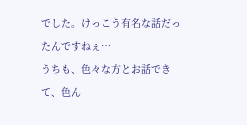でした。けっこう有名な話だったんですねぇ…
うちも、色々な方とお話できて、色ん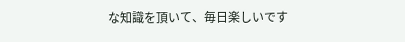な知識を頂いて、毎日楽しいです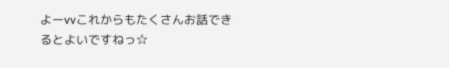よーvvこれからもたくさんお話できるとよいですねっ☆